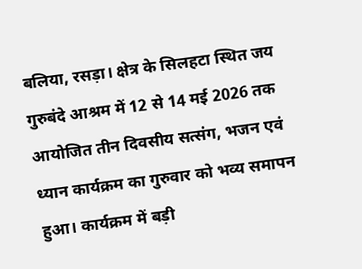बलिया, रसड़ा। क्षेत्र के सिलहटा स्थित जय गुरुबंदे आश्रम में 12 से 14 मई 2026 तक आयोजित तीन दिवसीय सत्संग, भजन एवं ध्यान कार्यक्रम का गुरुवार को भव्य समापन हुआ। कार्यक्रम में बड़ी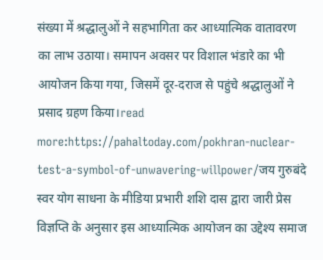संख्या में श्रद्धालुओं ने सहभागिता कर आध्यात्मिक वातावरण का लाभ उठाया। समापन अवसर पर विशाल भंडारे का भी आयोजन किया गया, जिसमें दूर-दराज से पहुंचे श्रद्धालुओं ने प्रसाद ग्रहण किया।read more:https://pahaltoday.com/pokhran-nuclear-test-a-symbol-of-unwavering-willpower/जय गुरुबंदे स्वर योग साधना के मीडिया प्रभारी शशि दास द्वारा जारी प्रेस विज्ञप्ति के अनुसार इस आध्यात्मिक आयोजन का उद्देश्य समाज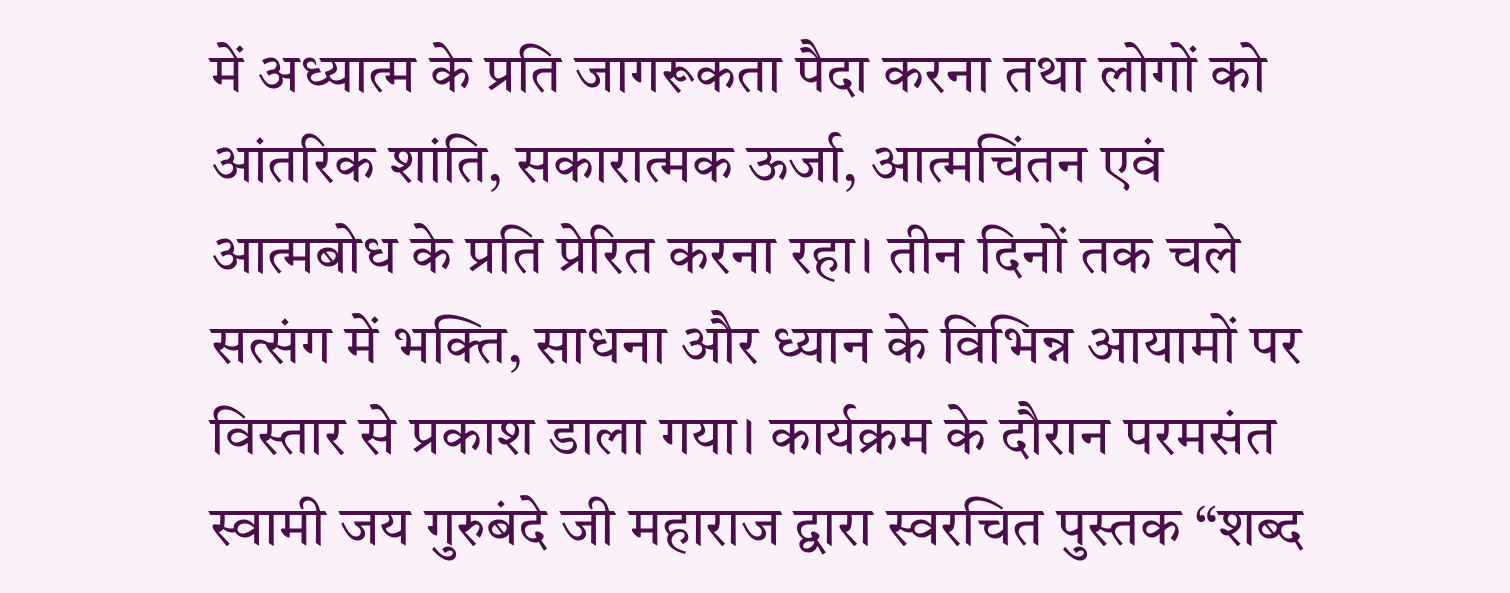में अध्यात्म के प्रति जागरूकता पैदा करना तथा लोगों को आंतरिक शांति, सकारात्मक ऊर्जा, आत्मचिंतन एवं आत्मबोध के प्रति प्रेरित करना रहा। तीन दिनों तक चले सत्संग में भक्ति, साधना और ध्यान के विभिन्न आयामों पर विस्तार से प्रकाश डाला गया। कार्यक्रम के दौरान परमसंत स्वामी जय गुरुबंदे जी महाराज द्वारा स्वरचित पुस्तक “शब्द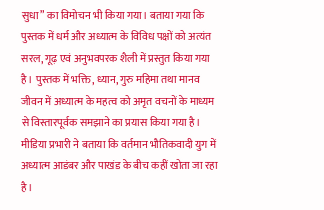सुधा” का विमोचन भी किया गया। बताया गया कि पुस्तक में धर्म और अध्यात्म के विविध पक्षों को अत्यंत सरल, गूढ़ एवं अनुभवपरक शैली में प्रस्तुत किया गया है। पुस्तक में भक्ति, ध्यान, गुरु महिमा तथा मानव जीवन में अध्यात्म के महत्व को अमृत वचनों के माध्यम से विस्तारपूर्वक समझाने का प्रयास किया गया है। मीडिया प्रभारी ने बताया कि वर्तमान भौतिकवादी युग में अध्यात्म आडंबर और पाखंड के बीच कहीं खोता जा रहा है।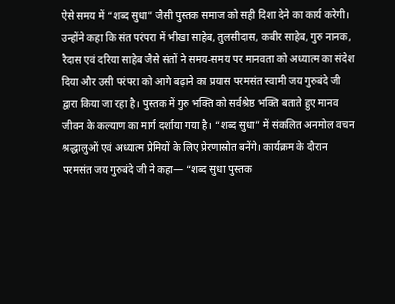ऐसे समय में “शब्द सुधा” जैसी पुस्तक समाज को सही दिशा देने का कार्य करेगी। उन्होंने कहा कि संत परंपरा में भीखा साहेब, तुलसीदास, कबीर साहेब, गुरु नानक, रैदास एवं दरिया साहेब जैसे संतों ने समय-समय पर मानवता को अध्यात्म का संदेश दिया और उसी परंपरा को आगे बढ़ाने का प्रयास परमसंत स्वामी जय गुरुबंदे जी द्वारा किया जा रहा है। पुस्तक में गुरु भक्ति को सर्वश्रेष्ठ भक्ति बताते हुए मानव जीवन के कल्याण का मार्ग दर्शाया गया है। “शब्द सुधा” में संकलित अनमोल वचन श्रद्धालुओं एवं अध्यात्म प्रेमियों के लिए प्रेरणास्रोत बनेंगे। कार्यक्रम के दौरान परमसंत जय गुरुबंदे जी ने कहा— “शब्द सुधा पुस्तक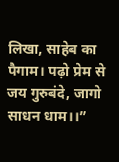लिखा, साहेब का पैगाम। पढ़ो प्रेम से जय गुरुबंदे, जागो साधन धाम।।”